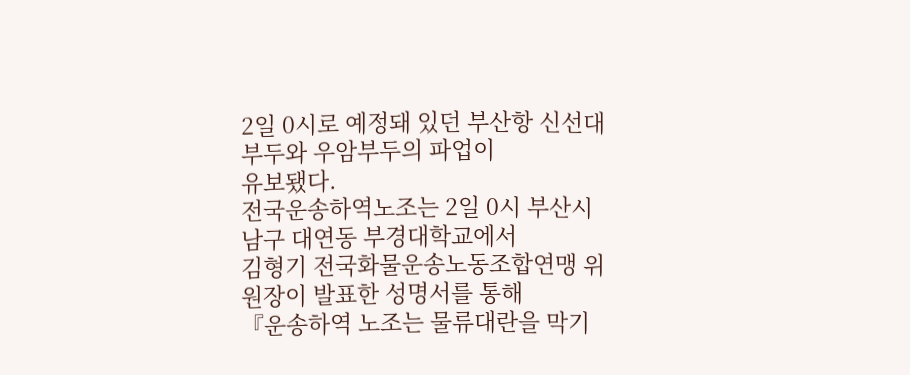2일 0시로 예정돼 있던 부산항 신선대부두와 우암부두의 파업이
유보됐다.
전국운송하역노조는 2일 0시 부산시 남구 대연동 부경대학교에서
김형기 전국화물운송노동조합연맹 위원장이 발표한 성명서를 통해
『운송하역 노조는 물류대란을 막기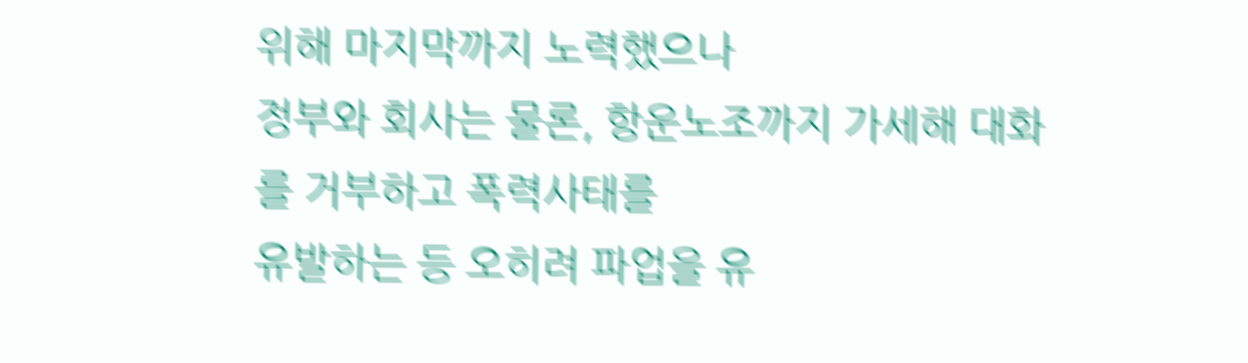위해 마지막까지 노력했으나
정부와 회사는 물론, 항운노조까지 가세해 대화를 거부하고 폭력사태를
유발하는 등 오히려 파업을 유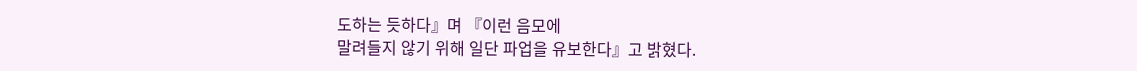도하는 듯하다』며 『이런 음모에
말려들지 않기 위해 일단 파업을 유보한다』고 밝혔다.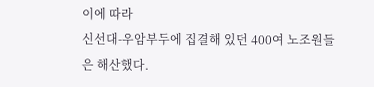이에 따라
신선대-우암부두에 집결해 있던 400여 노조원들은 해산했다.